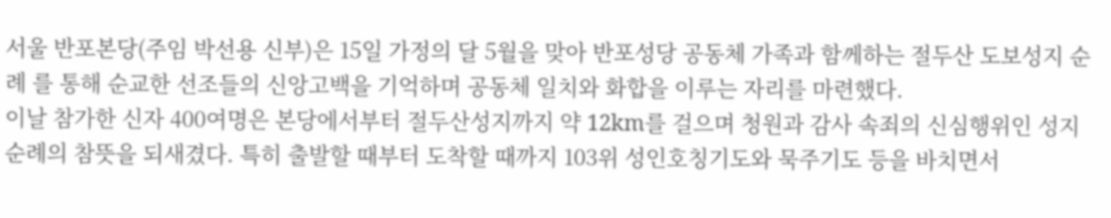서울 반포본당(주임 박선용 신부)은 15일 가정의 달 5월을 맞아 반포성당 공동체 가족과 함께하는 절두산 도보성지 순례 를 통해 순교한 선조들의 신앙고백을 기억하며 공동체 일치와 화합을 이루는 자리를 마련했다.
이날 참가한 신자 400여명은 본당에서부터 절두산성지까지 약 12km를 걸으며 청원과 감사 속죄의 신심행위인 성지순례의 참뜻을 되새겼다. 특히 출발할 때부터 도착할 때까지 103위 성인호칭기도와 묵주기도 등을 바치면서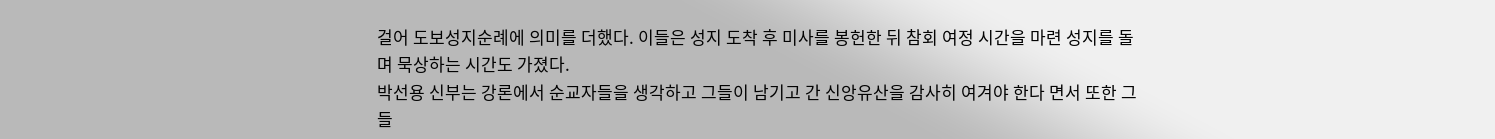걸어 도보성지순례에 의미를 더했다. 이들은 성지 도착 후 미사를 봉헌한 뒤 참회 여정 시간을 마련 성지를 돌며 묵상하는 시간도 가졌다.
박선용 신부는 강론에서 순교자들을 생각하고 그들이 남기고 간 신앙유산을 감사히 여겨야 한다 면서 또한 그들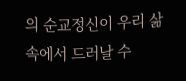의 순교정신이 우리 삶 속에서 드러날 수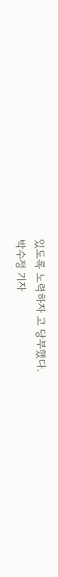있도록 노력하자 고 당부했다.
박수정 기자